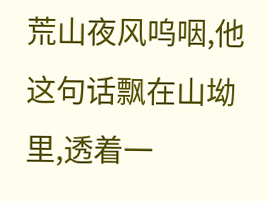荒山夜风呜咽,他这句话飘在山坳里,透着一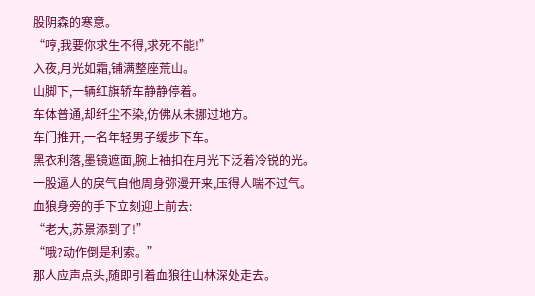股阴森的寒意。
“哼,我要你求生不得,求死不能!”
入夜,月光如霜,铺满整座荒山。
山脚下,一辆红旗轿车静静停着。
车体普通,却纤尘不染,仿佛从未挪过地方。
车门推开,一名年轻男子缓步下车。
黑衣利落,墨镜遮面,腕上袖扣在月光下泛着冷锐的光。
一股逼人的戾气自他周身弥漫开来,压得人喘不过气。
血狼身旁的手下立刻迎上前去:
“老大,苏景添到了!”
“哦?动作倒是利索。”
那人应声点头,随即引着血狼往山林深处走去。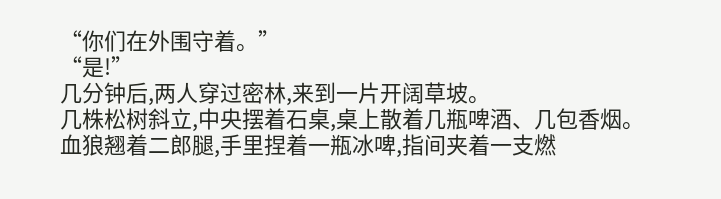“你们在外围守着。”
“是!”
几分钟后,两人穿过密林,来到一片开阔草坡。
几株松树斜立,中央摆着石桌,桌上散着几瓶啤酒、几包香烟。
血狼翘着二郎腿,手里捏着一瓶冰啤,指间夹着一支燃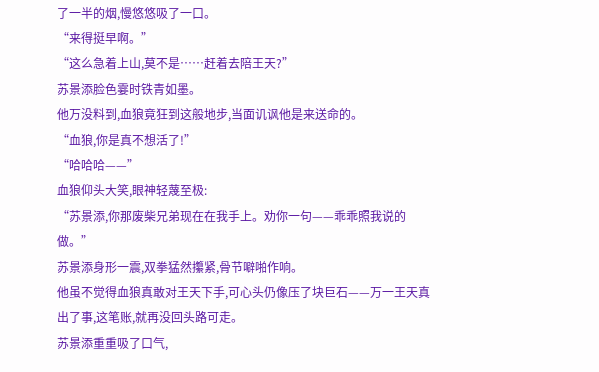了一半的烟,慢悠悠吸了一口。
“来得挺早啊。”
“这么急着上山,莫不是……赶着去陪王天?”
苏景添脸色霎时铁青如墨。
他万没料到,血狼竟狂到这般地步,当面讥讽他是来送命的。
“血狼,你是真不想活了!”
“哈哈哈——”
血狼仰头大笑,眼神轻蔑至极:
“苏景添,你那废柴兄弟现在在我手上。劝你一句——乖乖照我说的做。”
苏景添身形一震,双拳猛然攥紧,骨节噼啪作响。
他虽不觉得血狼真敢对王天下手,可心头仍像压了块巨石——万一王天真出了事,这笔账,就再没回头路可走。
苏景添重重吸了口气,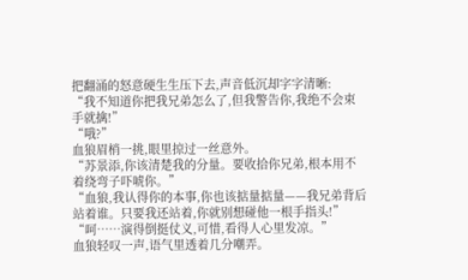把翻涌的怒意硬生生压下去,声音低沉却字字清晰:
“我不知道你把我兄弟怎么了,但我警告你,我绝不会束手就擒!”
“哦?”
血狼眉梢一挑,眼里掠过一丝意外。
“苏景添,你该清楚我的分量。要收拾你兄弟,根本用不着绕弯子吓唬你。”
“血狼,我认得你的本事,你也该掂量掂量——我兄弟背后站着谁。只要我还站着,你就别想碰他一根手指头!”
“呵……演得倒挺仗义,可惜,看得人心里发凉。”
血狼轻叹一声,语气里透着几分嘲弄。